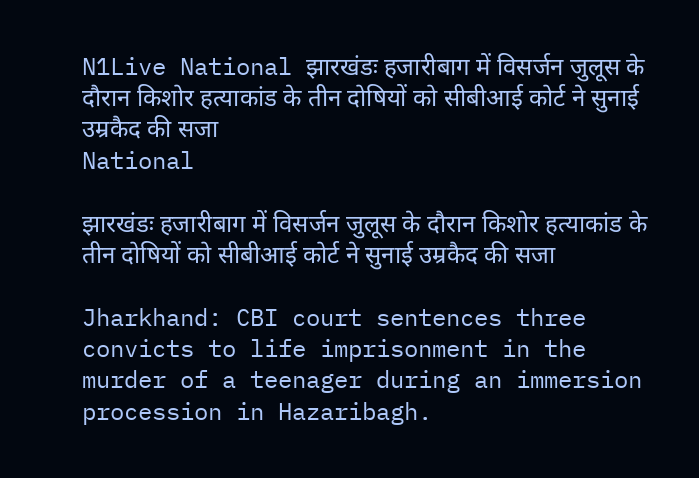N1Live National झारखंडः हजारीबाग में विसर्जन जुलूस के दौरान किशोर हत्याकांड के तीन दोषियों को सीबीआई कोर्ट ने सुनाई उम्रकैद की सजा
National

झारखंडः हजारीबाग में विसर्जन जुलूस के दौरान किशोर हत्याकांड के तीन दोषियों को सीबीआई कोर्ट ने सुनाई उम्रकैद की सजा

Jharkhand: CBI court sentences three convicts to life imprisonment in the murder of a teenager during an immersion procession in Hazaribagh.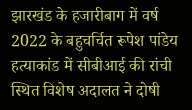झारखंड के हजारीबाग में वर्ष 2022 के बहुचर्चित रूपेश पांडेय हत्याकांड में सीबीआई की रांची स्थित विशेष अदालत ने दोषी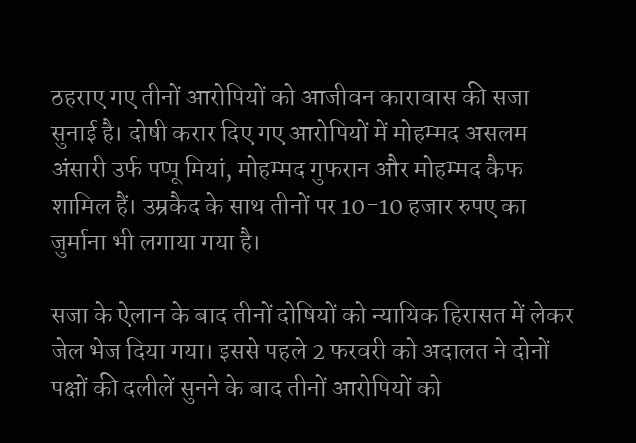ठहराए गए तीनों आरोपियों को आजीवन कारावास की सजा सुनाई है। दोषी करार दिए गए आरोपियों में मोहम्मद असलम अंसारी उर्फ पप्पू मियां, मोहम्मद गुफरान और मोहम्मद कैफ शामिल हैं। उम्रकैद के साथ तीनों पर 10-10 हजार रुपए का जुर्माना भी लगाया गया है।

सजा के ऐलान के बाद तीनों दोषियों को न्यायिक हिरासत में लेकर जेल भेज दिया गया। इससे पहले 2 फरवरी को अदालत ने दोनों पक्षों की दलीलें सुनने के बाद तीनों आरोपियों को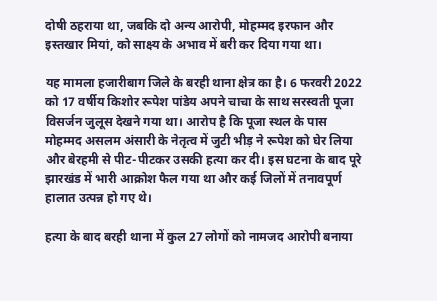दोषी ठहराया था, जबकि दो अन्य आरोपी, मोहम्मद इरफान और इस्तखार मियां, को साक्ष्य के अभाव में बरी कर दिया गया था।

यह मामला हजारीबाग जिले के बरही थाना क्षेत्र का है। 6 फरवरी 2022 को 17 वर्षीय किशोर रूपेश पांडेय अपने चाचा के साथ सरस्वती पूजा विसर्जन जुलूस देखने गया था। आरोप है कि पूजा स्थल के पास मोहम्मद असलम अंसारी के नेतृत्व में जुटी भीड़ ने रूपेश को घेर लिया और बेरहमी से पीट-पीटकर उसकी हत्या कर दी। इस घटना के बाद पूरे झारखंड में भारी आक्रोश फैल गया था और कई जिलों में तनावपूर्ण हालात उत्पन्न हो गए थे।

हत्या के बाद बरही थाना में कुल 27 लोगों को नामजद आरोपी बनाया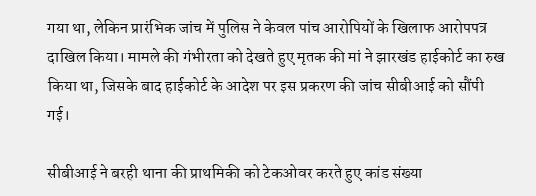गया था, लेकिन प्रारंभिक जांच में पुलिस ने केवल पांच आरोपियों के खिलाफ आरोपपत्र दाखिल किया। मामले की गंभीरता को देखते हुए मृतक की मां ने झारखंड हाईकोर्ट का रुख किया था, जिसके बाद हाईकोर्ट के आदेश पर इस प्रकरण की जांच सीबीआई को सौंपी गई।

सीबीआई ने बरही थाना की प्राथमिकी को टेकओवर करते हुए कांड संख्या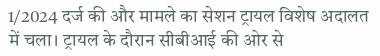1/2024 दर्ज की और मामले का सेशन ट्रायल विशेष अदालत में चला। ट्रायल के दौरान सीबीआई की ओर से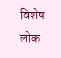विशेष लोक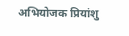अभियोजक प्रियांशु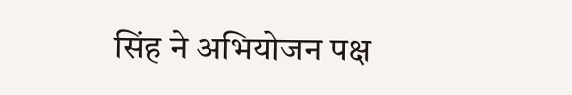सिंह ने अभियोजन पक्ष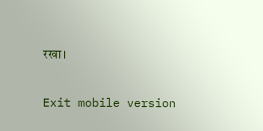रखा।

Exit mobile version